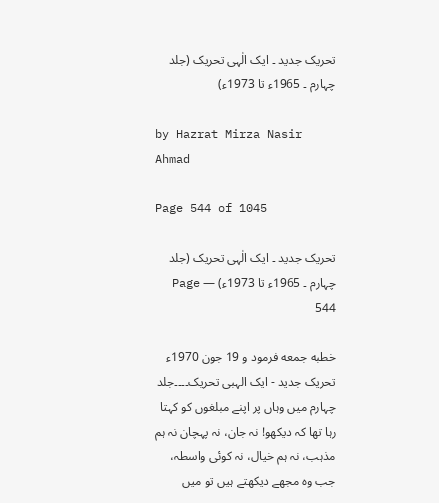تحریک جدید ۔ ایک الٰہی تحریک (جلد چہارم ۔ 1965ء تا 1973ء)

by Hazrat Mirza Nasir Ahmad

Page 544 of 1045

تحریک جدید ۔ ایک الٰہی تحریک (جلد چہارم ۔ 1965ء تا 1973ء) — Page 544

خطبه جمعه فرمود و 19 جون 1970ء تحریک جدید - ایک الہبی تحریک۔۔۔۔جلد چہارم میں وہاں پر اپنے مبلغوں کو کہتا رہا تھا کہ دیکھو! نہ جان، نہ پہچان نہ ہم مذہب، نہ ہم خیال، نہ کوئی واسطہ، جب وہ مجھے دیکھتے ہیں تو میں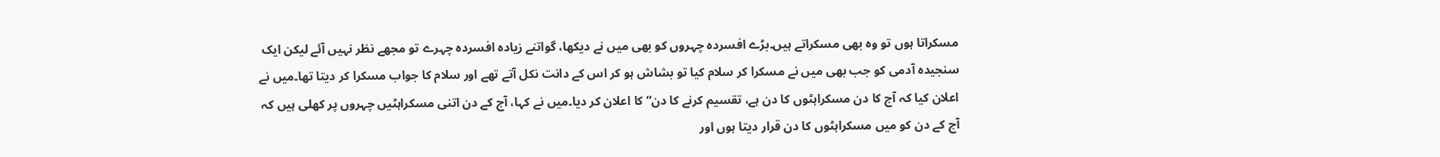مسکراتا ہوں تو وہ بھی مسکراتے ہیں۔بڑے افسردہ چہروں کو بھی میں نے دیکھا، گواتنے زیادہ افسردہ چہرے تو مجھے نظر نہیں آئے لیکن ایک سنجیدہ آدمی کو جب بھی میں نے مسکرا کر سلام کیا تو بشاش ہو کر اس کے دانت نکل آتے تھے اور سلام کا جواب مسکرا کر دیتا تھا۔میں نے اعلان کیا کہ آج کا دن مسکراہٹوں کا دن ہے، تقسیم کرنے کا دن“ کا اعلان کر دیا۔میں نے کہا، آج کے دن اتنی مسکراہٹیں چہروں پر کھلی ہیں کہ آج کے دن کو میں مسکراہٹوں کا دن قرار دیتا ہوں اور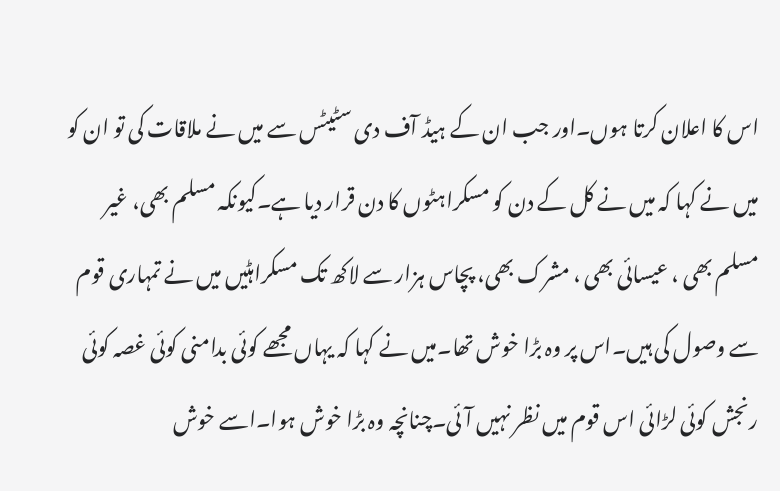اس کا اعلان کرتا ہوں۔اور جب ان کے ہیڈ آف دی سٹیٹس سے میں نے ملاقات کی تو ان کو میں نے کہا کہ میں نے کل کے دن کو مسکراہٹوں کا دن قرار دیا ہے۔کیونکہ مسلم بھی، غیر مسلم بھی ، عیسائی بھی ، مشرک بھی، پچاس ہزار سے لاکھ تک مسکراہٹیں میں نے تمہاری قوم سے وصول کی ہیں۔اس پر وہ بڑا خوش تھا۔میں نے کہا کہ یہاں مجھے کوئی بدامنی کوئی غصہ کوئی رنجش کوئی لڑائی اس قوم میں نظر نہیں آئی۔چنانچہ وہ بڑا خوش ہوا۔اسے خوش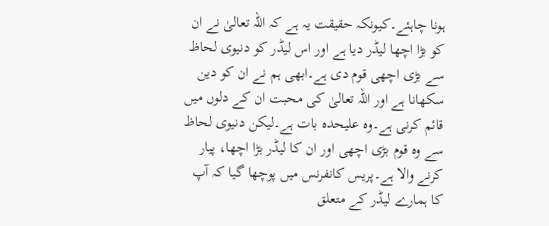ہونا چاہئے۔کیونکہ حقیقت یہ ہے کہ اللہ تعالیٰ نے ان کو بڑا اچھا لیڈر دیا ہے اور اس لیڈر کو دنیوی لحاظ سے بڑی اچھی قوم دی ہے۔ابھی ہم نے ان کو دین سکھانا ہے اور اللہ تعالیٰ کی محبت ان کے دلوں میں قائم کرنی ہے۔وہ علیحدہ بات ہے۔لیکن دنیوی لحاظ سے وہ قوم بڑی اچھی اور ان کا لیڈر بڑا اچھا، پیار کرنے والا ہے۔پریس کانفرنس میں پوچھا گیا کہ آپ کا ہمارے لیڈر کے متعلق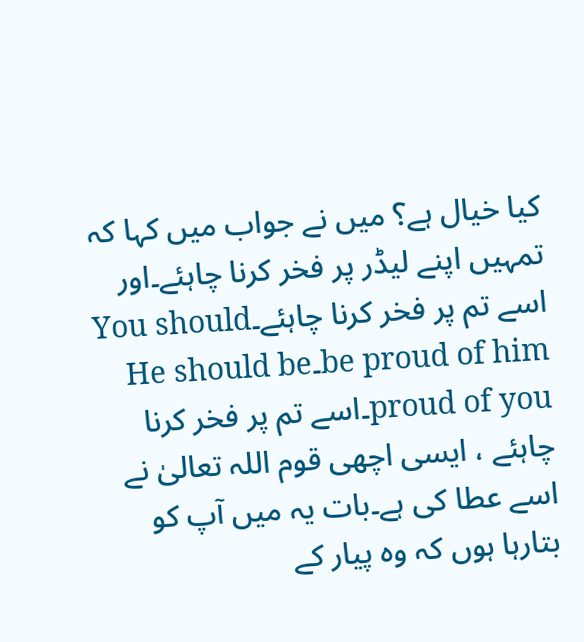کیا خیال ہے؟ میں نے جواب میں کہا کہ تمہیں اپنے لیڈر پر فخر کرنا چاہئے۔اور اسے تم پر فخر کرنا چاہئے۔You should be proud of him۔He should be proud of you۔اسے تم پر فخر کرنا چاہئے ، ایسی اچھی قوم اللہ تعالیٰ نے اسے عطا کی ہے۔بات یہ میں آپ کو بتارہا ہوں کہ وہ پیار کے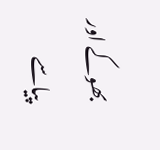بھوکے اور پیاسے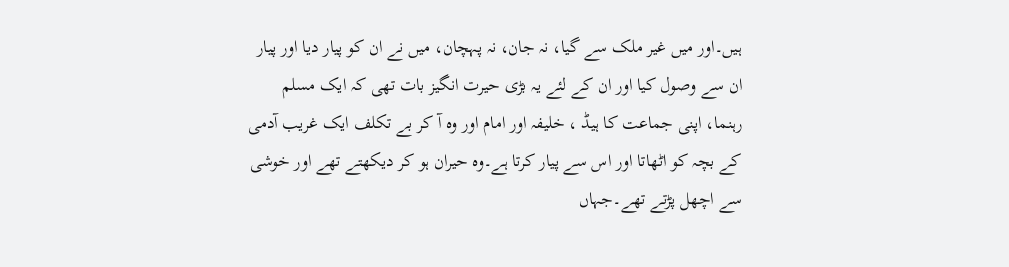ہیں۔اور میں غیر ملک سے گیا، نہ جان، نہ پہچان، میں نے ان کو پیار دیا اور پیار ان سے وصول کیا اور ان کے لئے یہ بڑی حیرت انگیز بات تھی کہ ایک مسلم رہنما، اپنی جماعت کا ہیڈ ، خلیفہ اور امام اور وہ آ کر بے تکلف ایک غریب آدمی کے بچہ کو اٹھاتا اور اس سے پیار کرتا ہے۔وہ حیران ہو کر دیکھتے تھے اور خوشی سے اچھل پڑتے تھے۔جہاں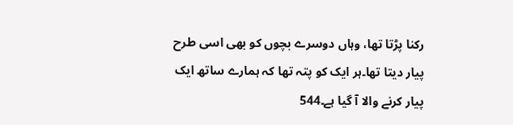رکنا پڑتا تھا، وہاں دوسرے بچوں کو بھی اسی طرح پیار دیتا تھا۔ہر ایک کو پتہ تھا کہ ہمارے ساتھ ایک پیار کرنے والا آ گیا ہے۔544